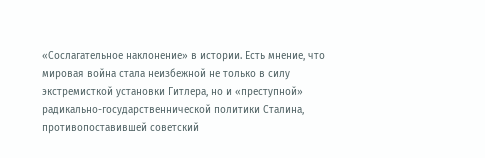«Сослагательное наклонение» в истории. Есть мнение, что мировая война стала неизбежной не только в силу экстремисткой установки Гитлера, но и «преступной» радикально-государственнической политики Сталина, противопоставившей советский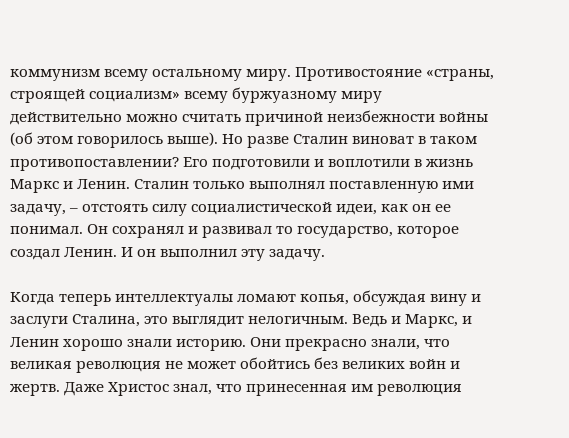коммунизм всему остальному миру. Противостояние «страны, строящей социализм» всему буржуазному миру действительно можно считать причиной неизбежности войны (об этом говорилось выше). Но разве Сталин виноват в таком противопоставлении? Его подготовили и воплотили в жизнь Маркс и Ленин. Сталин только выполнял поставленную ими задачу, – отстоять силу социалистической идеи, как он ее понимал. Он сохранял и развивал то государство, которое создал Ленин. И он выполнил эту задачу.

Когда теперь интеллектуалы ломают копья, обсуждая вину и заслуги Сталина, это выглядит нелогичным. Ведь и Маркс, и Ленин хорошо знали историю. Они прекрасно знали, что великая революция не может обойтись без великих войн и жертв. Даже Христос знал, что принесенная им революция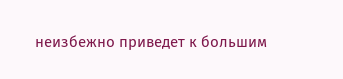неизбежно приведет к большим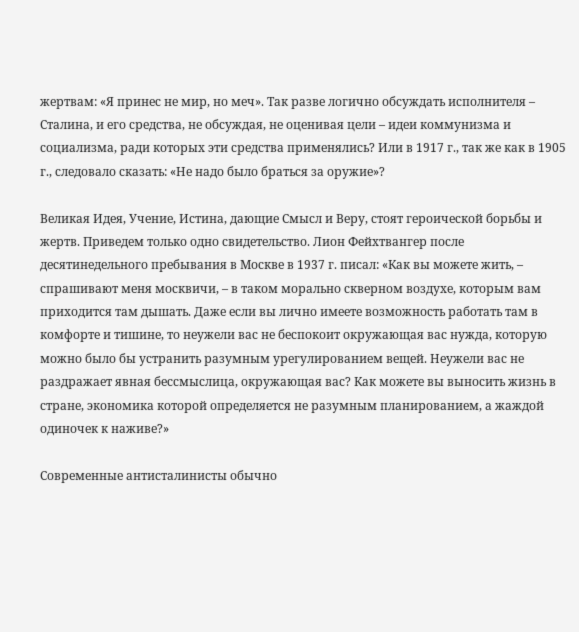жертвам: «Я принес не мир, но меч». Так разве логично обсуждать исполнителя – Сталина, и его средства, не обсуждая, не оценивая цели – идеи коммунизма и социализма, ради которых эти средства применялись? Или в 1917 г., так же как в 1905 г., следовало сказать: «Не надо было браться за оружие»?

Великая Идея, Учение, Истина, дающие Смысл и Веру, стоят героической борьбы и жертв. Приведем только одно свидетельство. Лион Фейхтвангер после десятинедельного пребывания в Москве в 1937 г. писал: «Как вы можете жить, – спрашивают меня москвичи, – в таком морально скверном воздухе, которым вам приходится там дышать. Даже если вы лично имеете возможность работать там в комфорте и тишине, то неужели вас не беспокоит окружающая вас нужда, которую можно было бы устранить разумным урегулированием вещей. Неужели вас не раздражает явная бессмыслица, окружающая вас? Как можете вы выносить жизнь в стране, экономика которой определяется не разумным планированием, а жаждой одиночек к наживе?»

Современные антисталинисты обычно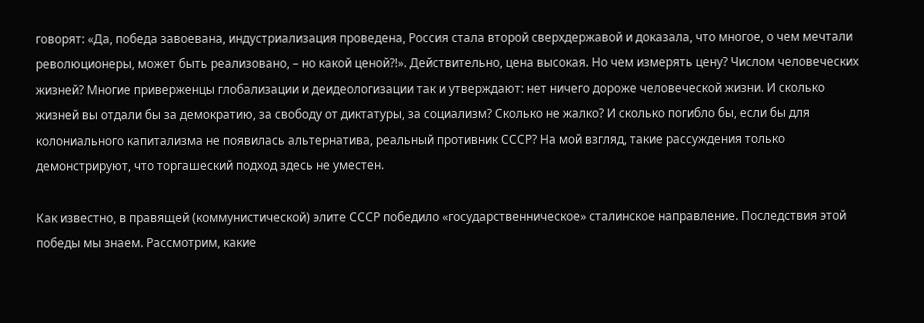говорят: «Да, победа завоевана, индустриализация проведена, Россия стала второй сверхдержавой и доказала, что многое, о чем мечтали революционеры, может быть реализовано, – но какой ценой?!». Действительно, цена высокая. Но чем измерять цену? Числом человеческих жизней? Многие приверженцы глобализации и деидеологизации так и утверждают: нет ничего дороже человеческой жизни. И сколько жизней вы отдали бы за демократию, за свободу от диктатуры, за социализм? Сколько не жалко? И сколько погибло бы, если бы для колониального капитализма не появилась альтернатива, реальный противник СССР? На мой взгляд, такие рассуждения только демонстрируют, что торгашеский подход здесь не уместен.

Как известно, в правящей (коммунистической) элите СССР победило «государственническое» сталинское направление. Последствия этой победы мы знаем. Рассмотрим, какие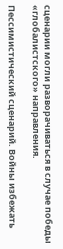сценарии могли разворачиваться в случае победы «глобалистского» направления.

Пессимистический сценарий. Войны избежать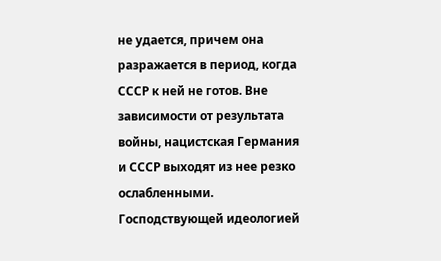не удается, причем она разражается в период, когда СССР к ней не готов. Вне зависимости от результата войны, нацистская Германия и СССР выходят из нее резко ослабленными. Господствующей идеологией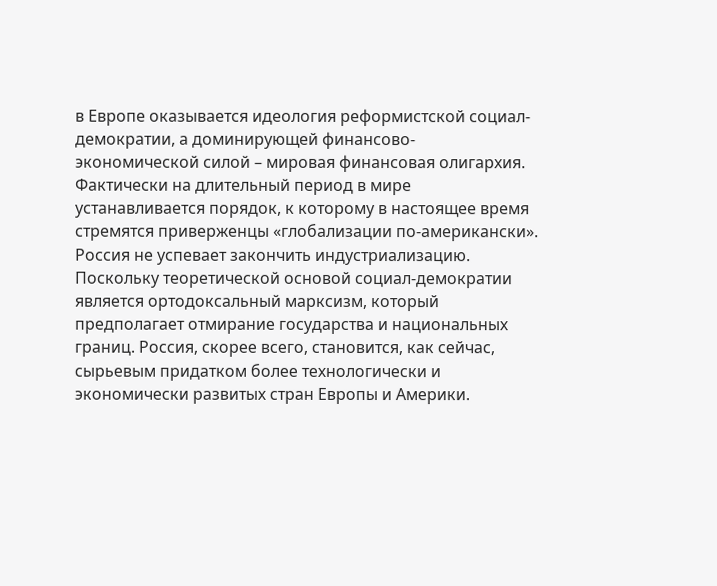в Европе оказывается идеология реформистской социал-демократии, а доминирующей финансово-экономической силой – мировая финансовая олигархия. Фактически на длительный период в мире устанавливается порядок, к которому в настоящее время стремятся приверженцы «глобализации по-американски». Россия не успевает закончить индустриализацию. Поскольку теоретической основой социал-демократии является ортодоксальный марксизм, который предполагает отмирание государства и национальных границ. Россия, скорее всего, становится, как сейчас, сырьевым придатком более технологически и экономически развитых стран Европы и Америки.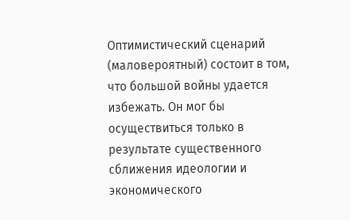Оптимистический сценарий (маловероятный) состоит в том, что большой войны удается избежать. Он мог бы осуществиться только в результате существенного сближения идеологии и экономического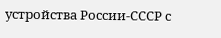устройства России-СССР с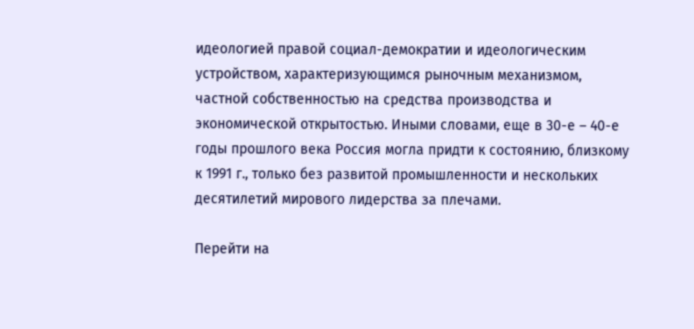идеологией правой социал-демократии и идеологическим устройством, характеризующимся рыночным механизмом, частной собственностью на средства производства и экономической открытостью. Иными словами, еще в 30-е – 40-е годы прошлого века Россия могла придти к состоянию, близкому к 1991 г., только без развитой промышленности и нескольких десятилетий мирового лидерства за плечами.

Перейти на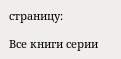страницу:

Все книги серии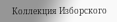Коллекция Изборского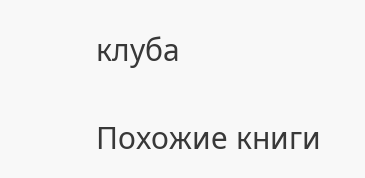клуба

Похожие книги